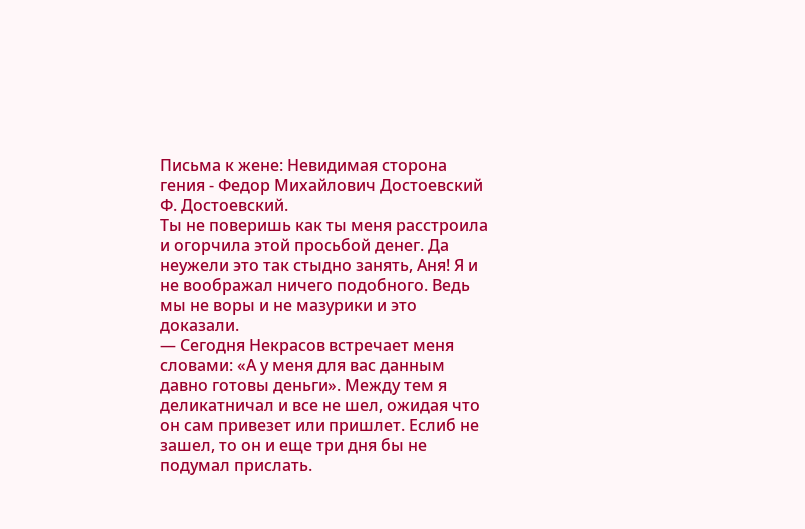Письма к жене: Невидимая сторона гения - Федор Михайлович Достоевский
Ф. Достоевский.
Ты не поверишь как ты меня расстроила и огорчила этой просьбой денег. Да неужели это так стыдно занять, Аня! Я и не воображал ничего подобного. Ведь мы не воры и не мазурики и это доказали.
— Сегодня Некрасов встречает меня словами: «А у меня для вас данным давно готовы деньги». Между тем я деликатничал и все не шел, ожидая что он сам привезет или пришлет. Еслиб не зашел, то он и еще три дня бы не подумал прислать.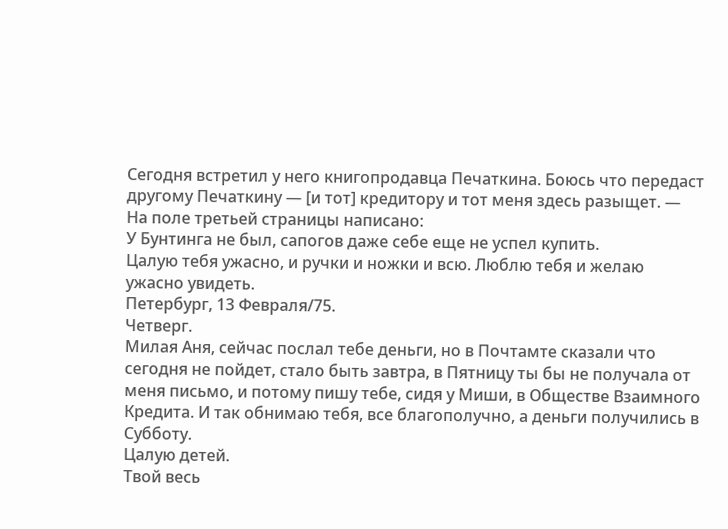Сегодня встретил у него книгопродавца Печаткина. Боюсь что передаст другому Печаткину — [и тот] кредитору и тот меня здесь разыщет. —
На поле третьей страницы написано:
У Бунтинга не был, сапогов даже себе еще не успел купить.
Цалую тебя ужасно, и ручки и ножки и всю. Люблю тебя и желаю ужасно увидеть.
Петербург, 13 Февраля/75.
Четверг.
Милая Аня, сейчас послал тебе деньги, но в Почтамте сказали что сегодня не пойдет, стало быть завтра, в Пятницу ты бы не получала от меня письмо, и потому пишу тебе, сидя у Миши, в Обществе Взаимного Кредита. И так обнимаю тебя, все благополучно, а деньги получились в Субботу.
Цалую детей.
Твой весь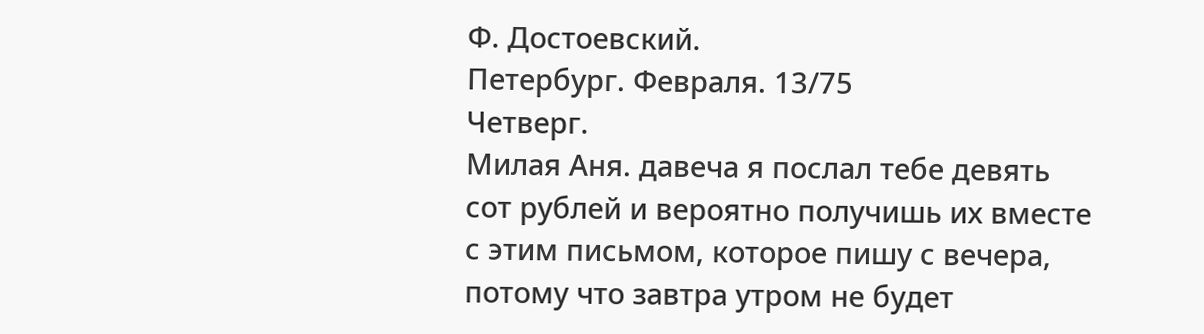Ф. Достоевский.
Петербург. Февраля. 13/75
Четверг.
Милая Аня. давеча я послал тебе девять сот рублей и вероятно получишь их вместе с этим письмом, которое пишу с вечера, потому что завтра утром не будет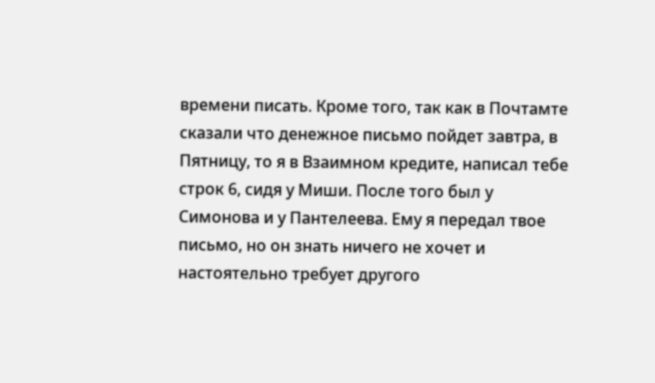времени писать. Кроме того, так как в Почтамте сказали что денежное письмо пойдет завтра, в Пятницу, то я в Взаимном кредите, написал тебе строк 6, сидя у Миши. После того был у Симонова и у Пантелеева. Ему я передал твое письмо, но он знать ничего не хочет и настоятельно требует другого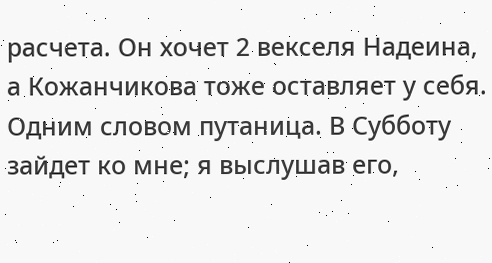расчета. Он хочет 2 векселя Надеина, а Кожанчикова тоже оставляет у себя. Одним словом путаница. В Субботу зайдет ко мне; я выслушав его,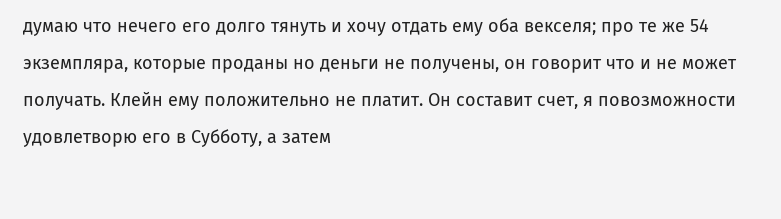думаю что нечего его долго тянуть и хочу отдать ему оба векселя; про те же 54 экземпляра, которые проданы но деньги не получены, он говорит что и не может получать. Клейн ему положительно не платит. Он составит счет, я повозможности удовлетворю его в Субботу, а затем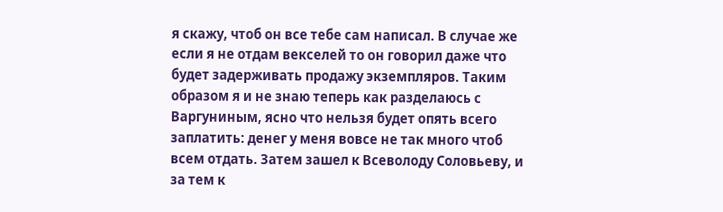я скажу, чтоб он все тебе сам написал. В случае же если я не отдам векселей то он говорил даже что будет задерживать продажу экземпляров. Таким образом я и не знаю теперь как разделаюсь с Варгуниным, ясно что нельзя будет опять всего заплатить: денег у меня вовсе не так много чтоб всем отдать. Затем зашел к Всеволоду Соловьеву, и за тем к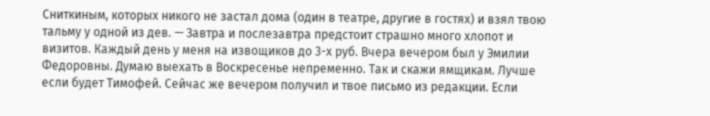Сниткиным, которых никого не застал дома (один в театре, другие в гостях) и взял твою тальму у одной из дев. — Завтра и послезавтра предстоит страшно много хлопот и визитов. Каждый день у меня на извощиков до 3-х руб. Вчера вечером был у Эмилии Федоровны. Думаю выехать в Воскресенье непременно. Так и скажи ямщикам. Лучше если будет Тимофей. Сейчас же вечером получил и твое письмо из редакции. Если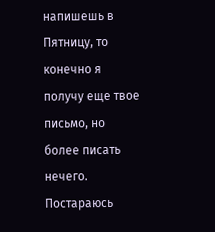напишешь в Пятницу, то конечно я получу еще твое письмо, но более писать нечего. Постараюсь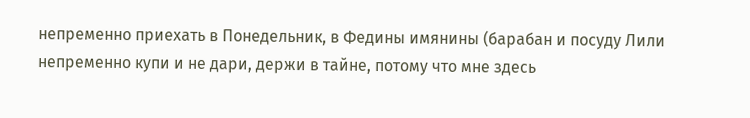непременно приехать в Понедельник, в Федины имянины (барабан и посуду Лили непременно купи и не дари, держи в тайне, потому что мне здесь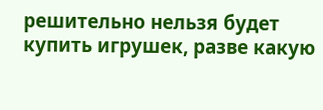решительно нельзя будет купить игрушек, разве какую